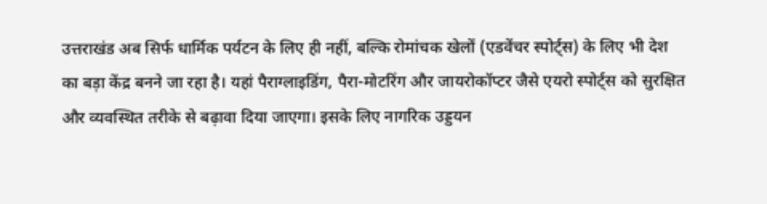उत्तराखंड अब सिर्फ धार्मिक पर्यटन के लिए ही नहीं, बल्कि रोमांचक खेलों (एडवेंचर स्पोर्ट्स) के लिए भी देश का बड़ा केंद्र बनने जा रहा है। यहां पैराग्लाइडिंग, पैरा-मोटरिंग और जायरोकॉप्टर जैसे एयरो स्पोर्ट्स को सुरक्षित और व्यवस्थित तरीके से बढ़ावा दिया जाएगा। इसके लिए नागरिक उड्डयन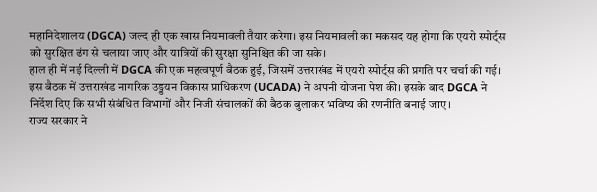महानिदेशालय (DGCA) जल्द ही एक खास नियमावली तैयार करेगा। इस नियमावली का मकसद यह होगा कि एयरो स्पोर्ट्स को सुरक्षित ढंग से चलाया जाए और यात्रियों की सुरक्षा सुनिश्चित की जा सके।
हाल ही में नई दिल्ली में DGCA की एक महत्वपूर्ण बैठक हुई, जिसमें उत्तराखंड में एयरो स्पोर्ट्स की प्रगति पर चर्चा की गई। इस बैठक में उत्तराखंड नागरिक उड्डयन विकास प्राधिकरण (UCADA) ने अपनी योजना पेश की। इसके बाद DGCA ने निर्देश दिए कि सभी संबंधित विभागों और निजी संचालकों की बैठक बुलाकर भविष्य की रणनीति बनाई जाए।
राज्य सरकार ने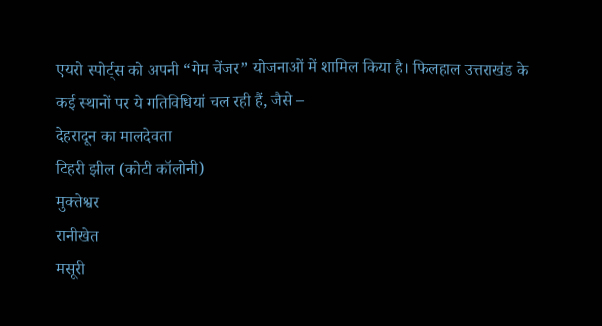एयरो स्पोर्ट्स को अपनी “गेम चेंजर” योजनाओं में शामिल किया है। फिलहाल उत्तराखंड के कई स्थानों पर ये गतिविधियां चल रही हैं, जैसे –
देहरादून का मालदेवता
टिहरी झील (कोटी कॉलोनी)
मुक्तेश्वर
रानीखेत
मसूरी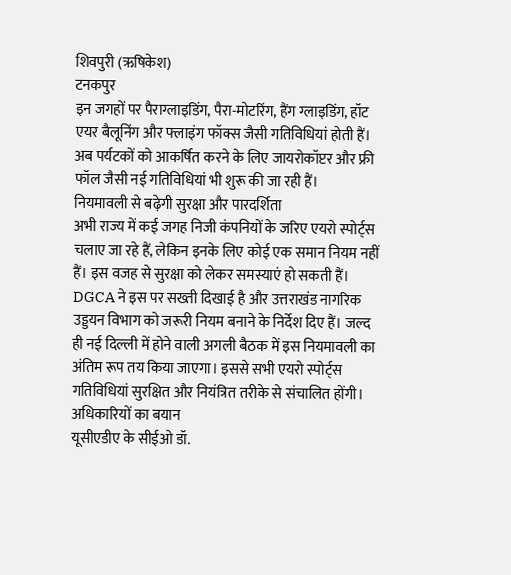शिवपुरी (ऋषिकेश)
टनकपुर
इन जगहों पर पैराग्लाइडिंग, पैरा-मोटरिंग, हैंग ग्लाइडिंग, हॉट एयर बैलूनिंग और फ्लाइंग फॉक्स जैसी गतिविधियां होती हैं। अब पर्यटकों को आकर्षित करने के लिए जायरोकॉप्टर और फ्री फॉल जैसी नई गतिविधियां भी शुरू की जा रही हैं।
नियमावली से बढ़ेगी सुरक्षा और पारदर्शिता
अभी राज्य में कई जगह निजी कंपनियों के जरिए एयरो स्पोर्ट्स चलाए जा रहे हैं, लेकिन इनके लिए कोई एक समान नियम नहीं हैं। इस वजह से सुरक्षा को लेकर समस्याएं हो सकती हैं। DGCA ने इस पर सख्ती दिखाई है और उत्तराखंड नागरिक उड्डयन विभाग को जरूरी नियम बनाने के निर्देश दिए हैं। जल्द ही नई दिल्ली में होने वाली अगली बैठक में इस नियमावली का अंतिम रूप तय किया जाएगा। इससे सभी एयरो स्पोर्ट्स गतिविधियां सुरक्षित और नियंत्रित तरीके से संचालित होंगी।
अधिकारियों का बयान
यूसीएडीए के सीईओ डॉ.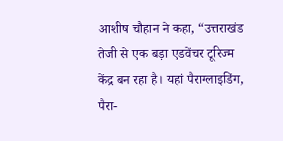आशीष चौहान ने कहा, “उत्तराखंड तेजी से एक बड़ा एडवेंचर टूरिज्म केंद्र बन रहा है। यहां पैराग्लाइडिंग, पैरा-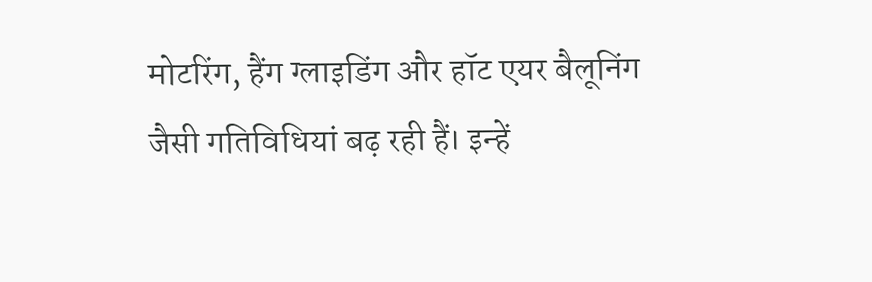मोटरिंग, हैंग ग्लाइडिंग और हॉट एयर बैलूनिंग जैसी गतिविधियां बढ़ रही हैं। इन्हें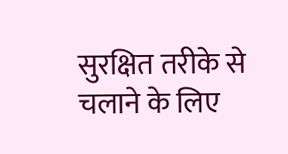सुरक्षित तरीके से चलाने के लिए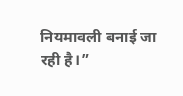नियमावली बनाई जा रही है।”